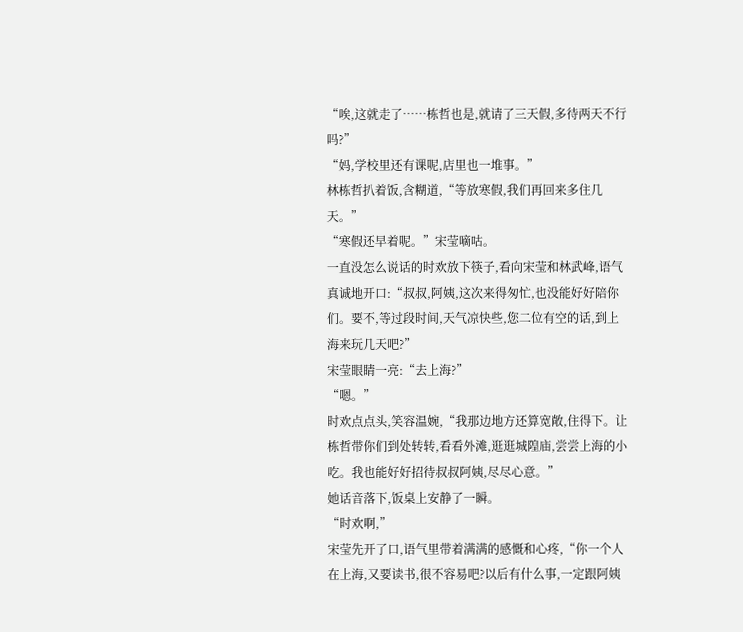“唉,这就走了……栋哲也是,就请了三天假,多待两天不行吗?”
“妈,学校里还有课呢,店里也一堆事。”
林栋哲扒着饭,含糊道,“等放寒假,我们再回来多住几天。”
“寒假还早着呢。”宋莹嘀咕。
一直没怎么说话的时欢放下筷子,看向宋莹和林武峰,语气真诚地开口:“叔叔,阿姨,这次来得匆忙,也没能好好陪你们。要不,等过段时间,天气凉快些,您二位有空的话,到上海来玩几天吧?”
宋莹眼睛一亮:“去上海?”
“嗯。”
时欢点点头,笑容温婉,“我那边地方还算宽敞,住得下。让栋哲带你们到处转转,看看外滩,逛逛城隍庙,尝尝上海的小吃。我也能好好招待叔叔阿姨,尽尽心意。”
她话音落下,饭桌上安静了一瞬。
“时欢啊,”
宋莹先开了口,语气里带着满满的感慨和心疼,“你一个人在上海,又要读书,很不容易吧?以后有什么事,一定跟阿姨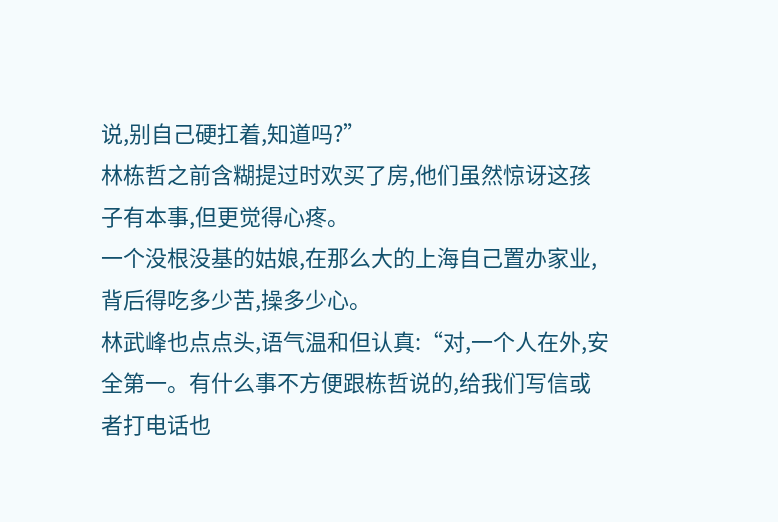说,别自己硬扛着,知道吗?”
林栋哲之前含糊提过时欢买了房,他们虽然惊讶这孩子有本事,但更觉得心疼。
一个没根没基的姑娘,在那么大的上海自己置办家业,背后得吃多少苦,操多少心。
林武峰也点点头,语气温和但认真:“对,一个人在外,安全第一。有什么事不方便跟栋哲说的,给我们写信或者打电话也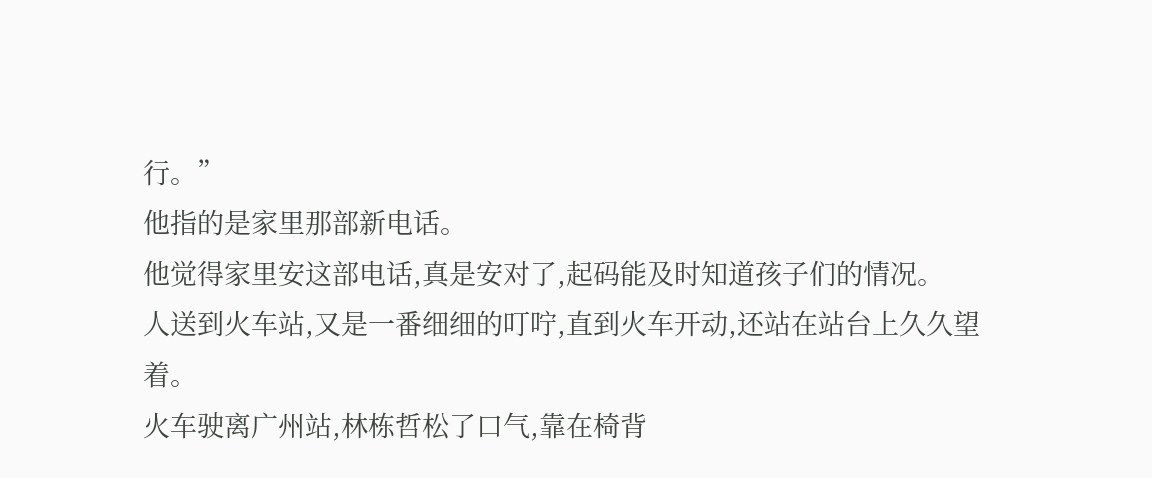行。”
他指的是家里那部新电话。
他觉得家里安这部电话,真是安对了,起码能及时知道孩子们的情况。
人送到火车站,又是一番细细的叮咛,直到火车开动,还站在站台上久久望着。
火车驶离广州站,林栋哲松了口气,靠在椅背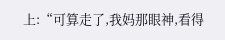上:“可算走了,我妈那眼神,看得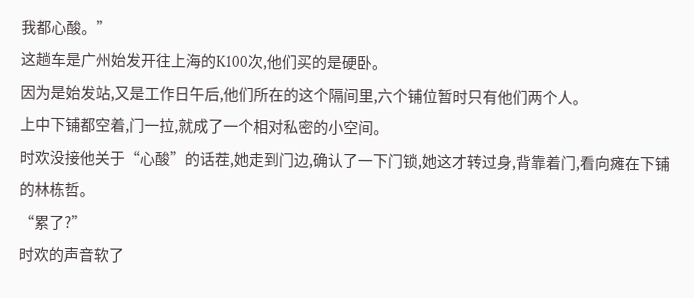我都心酸。”
这趟车是广州始发开往上海的K100次,他们买的是硬卧。
因为是始发站,又是工作日午后,他们所在的这个隔间里,六个铺位暂时只有他们两个人。
上中下铺都空着,门一拉,就成了一个相对私密的小空间。
时欢没接他关于“心酸”的话茬,她走到门边,确认了一下门锁,她这才转过身,背靠着门,看向瘫在下铺的林栋哲。
“累了?”
时欢的声音软了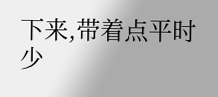下来,带着点平时少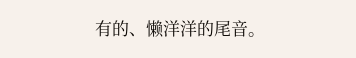有的、懒洋洋的尾音。